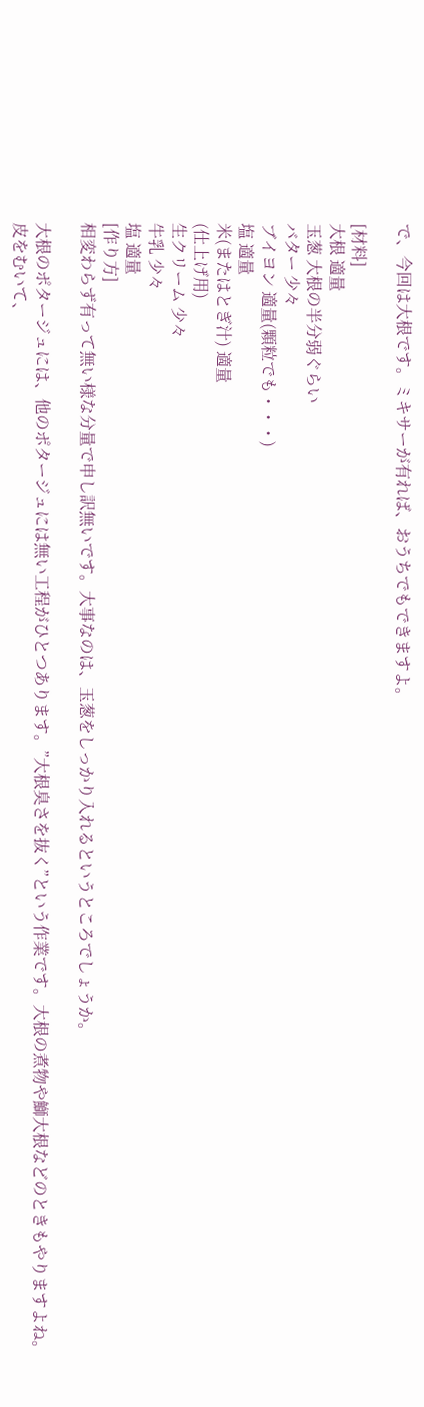で、今回は大根です。ミキサーが有れば、おうちでもできますよ。

[材料]
大根 適量
玉葱 大根の半分弱ぐらい
バター 少々
ブイヨン 適量(顆粒でも・・・)
塩 適量
米(またはとぎ汁) 適量
(仕上げ用)
生クリーム 少々
牛乳 少々
塩 適量
[作り方]
相変わらず有って無い様な分量で申し訳無いです。大事なのは、玉葱をしっかり入れるというところでしょうか。

大根のポタージュには、他のポタージュには無い工程がひとつあります。”大根臭さを抜く”という作業です。大根の煮物や鰤大根などのときもやりますよね。
皮をむいて、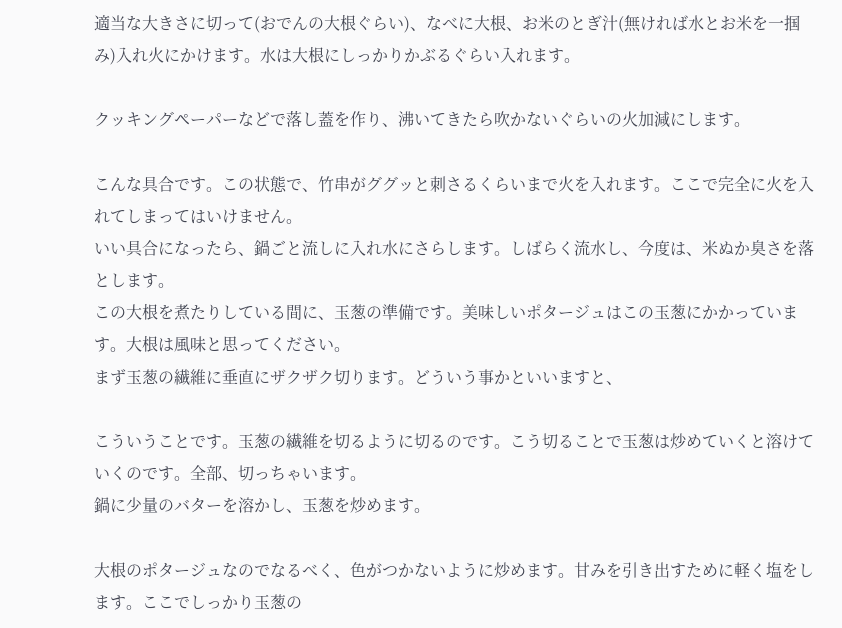適当な大きさに切って(おでんの大根ぐらい)、なべに大根、お米のとぎ汁(無ければ水とお米を一掴み)入れ火にかけます。水は大根にしっかりかぶるぐらい入れます。

クッキングペーパーなどで落し蓋を作り、沸いてきたら吹かないぐらいの火加減にします。

こんな具合です。この状態で、竹串がググッと刺さるくらいまで火を入れます。ここで完全に火を入れてしまってはいけません。
いい具合になったら、鍋ごと流しに入れ水にさらします。しばらく流水し、今度は、米ぬか臭さを落とします。
この大根を煮たりしている間に、玉葱の準備です。美味しいポタージュはこの玉葱にかかっています。大根は風味と思ってください。
まず玉葱の繊維に垂直にザクザク切ります。どういう事かといいますと、

こういうことです。玉葱の繊維を切るように切るのです。こう切ることで玉葱は炒めていくと溶けていくのです。全部、切っちゃいます。
鍋に少量のバターを溶かし、玉葱を炒めます。

大根のポタージュなのでなるべく、色がつかないように炒めます。甘みを引き出すために軽く塩をします。ここでしっかり玉葱の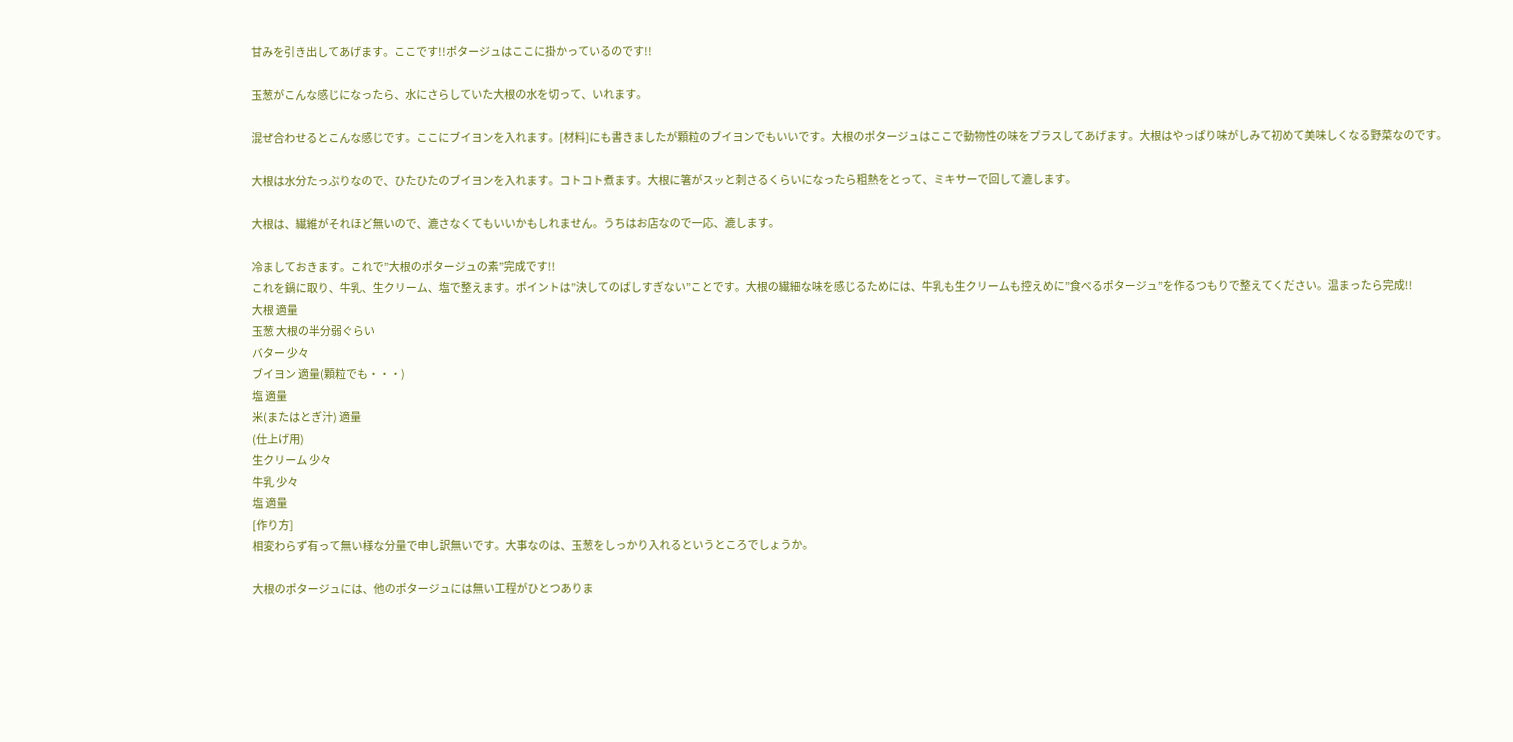甘みを引き出してあげます。ここです!!ポタージュはここに掛かっているのです!!

玉葱がこんな感じになったら、水にさらしていた大根の水を切って、いれます。

混ぜ合わせるとこんな感じです。ここにブイヨンを入れます。[材料]にも書きましたが顆粒のブイヨンでもいいです。大根のポタージュはここで動物性の味をプラスしてあげます。大根はやっぱり味がしみて初めて美味しくなる野菜なのです。

大根は水分たっぷりなので、ひたひたのブイヨンを入れます。コトコト煮ます。大根に箸がスッと刺さるくらいになったら粗熱をとって、ミキサーで回して漉します。

大根は、繊維がそれほど無いので、漉さなくてもいいかもしれません。うちはお店なので一応、漉します。

冷ましておきます。これで”大根のポタージュの素”完成です!!
これを鍋に取り、牛乳、生クリーム、塩で整えます。ポイントは”決してのばしすぎない”ことです。大根の繊細な味を感じるためには、牛乳も生クリームも控えめに”食べるポタージュ”を作るつもりで整えてください。温まったら完成!!
大根 適量
玉葱 大根の半分弱ぐらい
バター 少々
ブイヨン 適量(顆粒でも・・・)
塩 適量
米(またはとぎ汁) 適量
(仕上げ用)
生クリーム 少々
牛乳 少々
塩 適量
[作り方]
相変わらず有って無い様な分量で申し訳無いです。大事なのは、玉葱をしっかり入れるというところでしょうか。

大根のポタージュには、他のポタージュには無い工程がひとつありま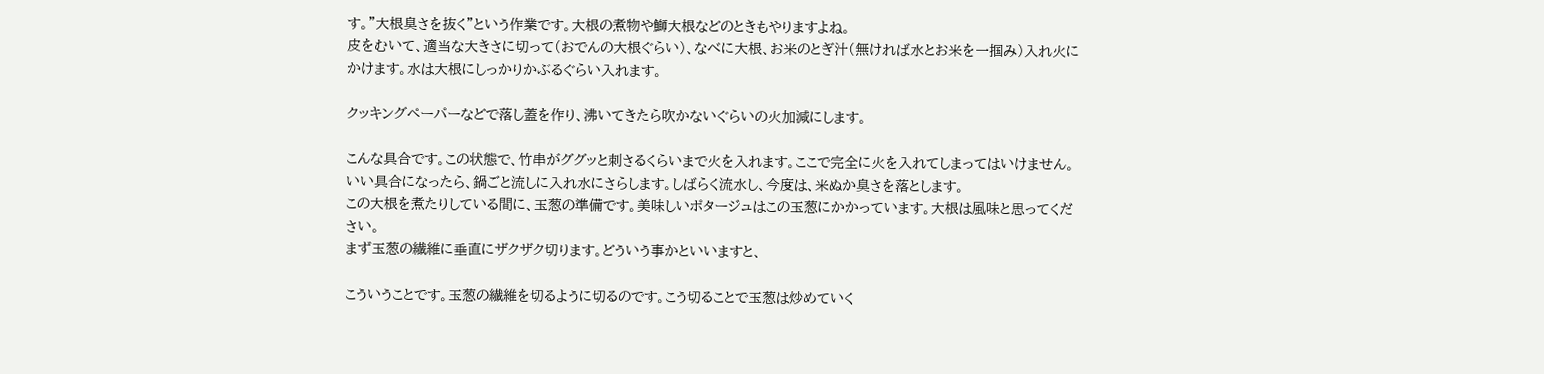す。”大根臭さを抜く”という作業です。大根の煮物や鰤大根などのときもやりますよね。
皮をむいて、適当な大きさに切って(おでんの大根ぐらい)、なべに大根、お米のとぎ汁(無ければ水とお米を一掴み)入れ火にかけます。水は大根にしっかりかぶるぐらい入れます。

クッキングペーパーなどで落し蓋を作り、沸いてきたら吹かないぐらいの火加減にします。

こんな具合です。この状態で、竹串がググッと刺さるくらいまで火を入れます。ここで完全に火を入れてしまってはいけません。
いい具合になったら、鍋ごと流しに入れ水にさらします。しばらく流水し、今度は、米ぬか臭さを落とします。
この大根を煮たりしている間に、玉葱の準備です。美味しいポタージュはこの玉葱にかかっています。大根は風味と思ってください。
まず玉葱の繊維に垂直にザクザク切ります。どういう事かといいますと、

こういうことです。玉葱の繊維を切るように切るのです。こう切ることで玉葱は炒めていく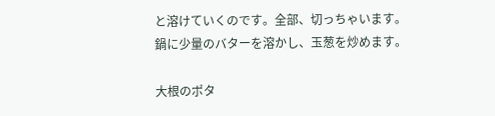と溶けていくのです。全部、切っちゃいます。
鍋に少量のバターを溶かし、玉葱を炒めます。

大根のポタ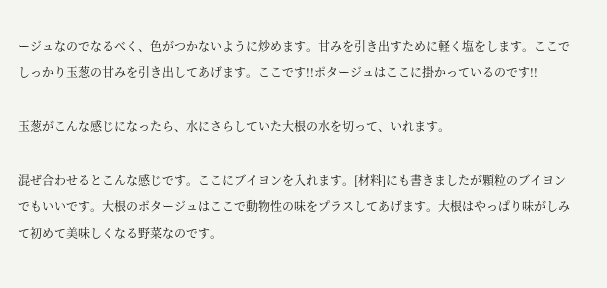ージュなのでなるべく、色がつかないように炒めます。甘みを引き出すために軽く塩をします。ここでしっかり玉葱の甘みを引き出してあげます。ここです!!ポタージュはここに掛かっているのです!!

玉葱がこんな感じになったら、水にさらしていた大根の水を切って、いれます。

混ぜ合わせるとこんな感じです。ここにブイヨンを入れます。[材料]にも書きましたが顆粒のブイヨンでもいいです。大根のポタージュはここで動物性の味をプラスしてあげます。大根はやっぱり味がしみて初めて美味しくなる野菜なのです。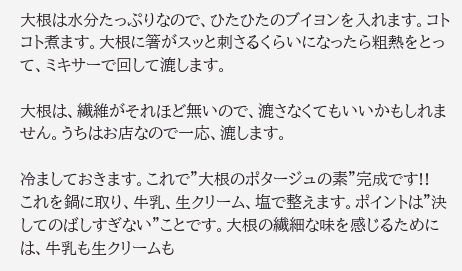大根は水分たっぷりなので、ひたひたのブイヨンを入れます。コトコト煮ます。大根に箸がスッと刺さるくらいになったら粗熱をとって、ミキサーで回して漉します。

大根は、繊維がそれほど無いので、漉さなくてもいいかもしれません。うちはお店なので一応、漉します。

冷ましておきます。これで”大根のポタージュの素”完成です!!
これを鍋に取り、牛乳、生クリーム、塩で整えます。ポイントは”決してのばしすぎない”ことです。大根の繊細な味を感じるためには、牛乳も生クリームも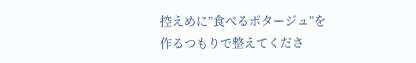控えめに”食べるポタージュ”を作るつもりで整えてくださ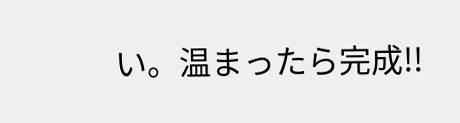い。温まったら完成!!